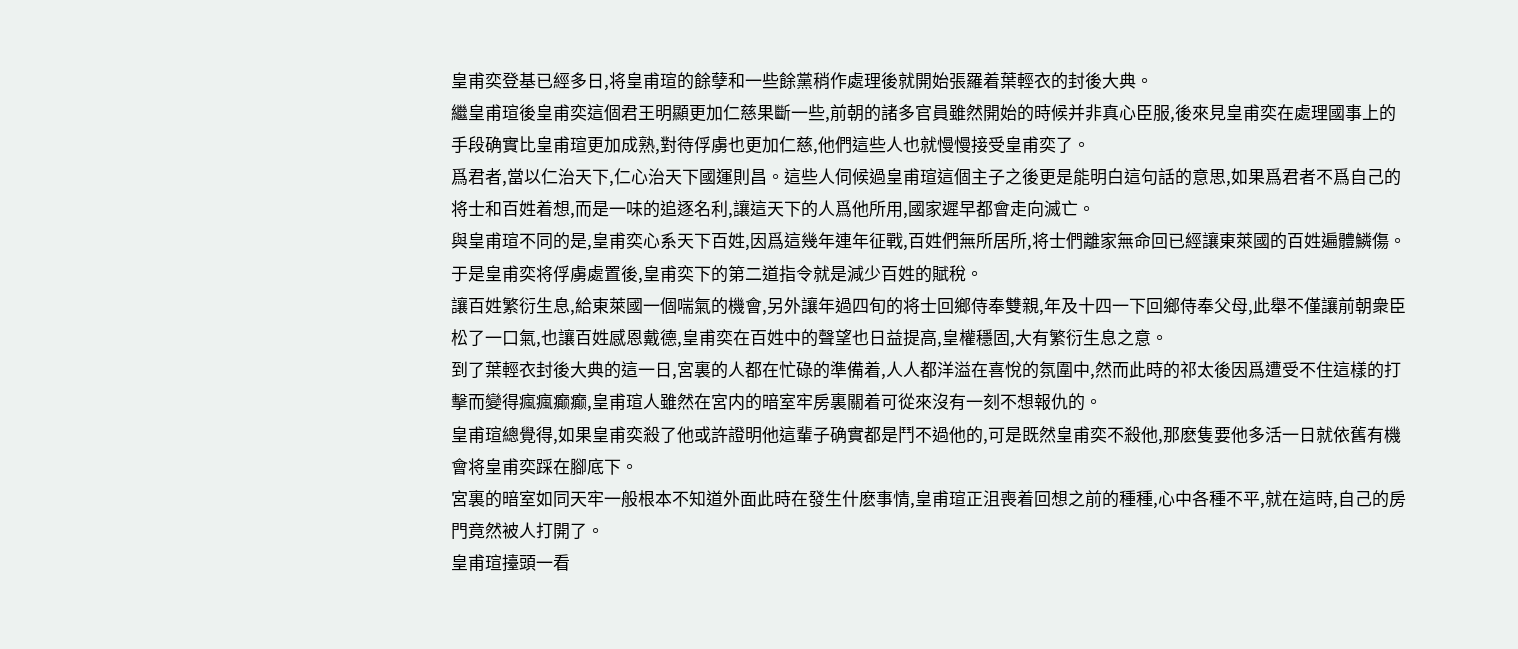皇甫奕登基已經多日,将皇甫瑄的餘孽和一些餘黨稍作處理後就開始張羅着葉輕衣的封後大典。
繼皇甫瑄後皇甫奕這個君王明顯更加仁慈果斷一些,前朝的諸多官員雖然開始的時候并非真心臣服,後來見皇甫奕在處理國事上的手段确實比皇甫瑄更加成熟,對待俘虜也更加仁慈,他們這些人也就慢慢接受皇甫奕了。
爲君者,當以仁治天下,仁心治天下國運則昌。這些人伺候過皇甫瑄這個主子之後更是能明白這句話的意思,如果爲君者不爲自己的将士和百姓着想,而是一味的追逐名利,讓這天下的人爲他所用,國家遲早都會走向滅亡。
與皇甫瑄不同的是,皇甫奕心系天下百姓,因爲這幾年連年征戰,百姓們無所居所,将士們離家無命回已經讓東萊國的百姓遍體鱗傷。于是皇甫奕将俘虜處置後,皇甫奕下的第二道指令就是減少百姓的賦稅。
讓百姓繁衍生息,給東萊國一個喘氣的機會,另外讓年過四旬的将士回鄉侍奉雙親,年及十四一下回鄉侍奉父母,此舉不僅讓前朝衆臣松了一口氣,也讓百姓感恩戴德,皇甫奕在百姓中的聲望也日益提高,皇權穩固,大有繁衍生息之意。
到了葉輕衣封後大典的這一日,宮裏的人都在忙碌的準備着,人人都洋溢在喜悅的氛圍中,然而此時的祁太後因爲遭受不住這樣的打擊而變得瘋瘋癫癫,皇甫瑄人雖然在宮内的暗室牢房裏關着可從來沒有一刻不想報仇的。
皇甫瑄總覺得,如果皇甫奕殺了他或許證明他這輩子确實都是鬥不過他的,可是既然皇甫奕不殺他,那麽隻要他多活一日就依舊有機會将皇甫奕踩在腳底下。
宮裏的暗室如同天牢一般根本不知道外面此時在發生什麽事情,皇甫瑄正沮喪着回想之前的種種,心中各種不平,就在這時,自己的房門竟然被人打開了。
皇甫瑄擡頭一看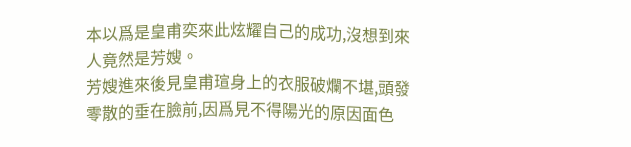本以爲是皇甫奕來此炫耀自己的成功,沒想到來人竟然是芳嫂。
芳嫂進來後見皇甫瑄身上的衣服破爛不堪,頭發零散的垂在臉前,因爲見不得陽光的原因面色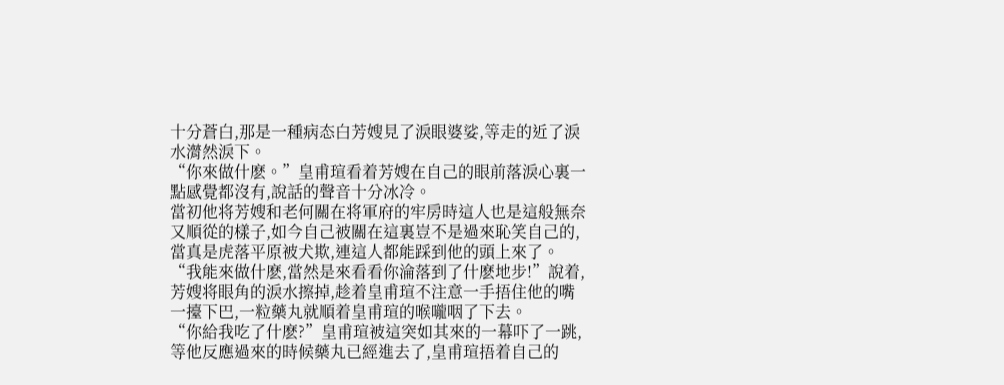十分蒼白,那是一種病态白芳嫂見了淚眼婆娑,等走的近了淚水潸然淚下。
“你來做什麽。”皇甫瑄看着芳嫂在自己的眼前落淚心裏一點感覺都沒有,說話的聲音十分冰冷。
當初他将芳嫂和老何關在将軍府的牢房時這人也是這般無奈又順從的樣子,如今自己被關在這裏豈不是過來恥笑自己的,當真是虎落平原被犬欺,連這人都能踩到他的頭上來了。
“我能來做什麽,當然是來看看你淪落到了什麽地步!”說着,芳嫂将眼角的淚水擦掉,趁着皇甫瑄不注意一手捂住他的嘴一擡下巴,一粒藥丸就順着皇甫瑄的喉嚨咽了下去。
“你給我吃了什麽?”皇甫瑄被這突如其來的一幕吓了一跳,等他反應過來的時候藥丸已經進去了,皇甫瑄捂着自己的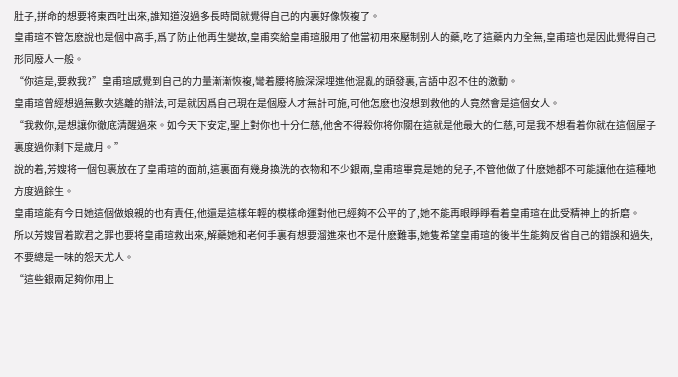肚子,拼命的想要将東西吐出來,誰知道沒過多長時間就覺得自己的内裏好像恢複了。
皇甫瑄不管怎麽說也是個中高手,爲了防止他再生變故,皇甫奕給皇甫瑄服用了他當初用來壓制别人的藥,吃了這藥内力全無,皇甫瑄也是因此覺得自己形同廢人一般。
“你這是,要救我?”皇甫瑄感覺到自己的力量漸漸恢複,彎着腰将臉深深埋進他混亂的頭發裏,言語中忍不住的激動。
皇甫瑄曾經想過無數次逃離的辦法,可是就因爲自己現在是個廢人才無計可施,可他怎麽也沒想到救他的人竟然會是這個女人。
“我救你,是想讓你徹底清醒過來。如今天下安定,聖上對你也十分仁慈,他舍不得殺你将你關在這就是他最大的仁慈,可是我不想看着你就在這個屋子裏度過你剩下是歲月。”
說的着,芳嫂将一個包裹放在了皇甫瑄的面前,這裏面有幾身換洗的衣物和不少銀兩,皇甫瑄畢竟是她的兒子,不管他做了什麽她都不可能讓他在這種地方度過餘生。
皇甫瑄能有今日她這個做娘親的也有責任,他還是這樣年輕的模樣命運對他已經夠不公平的了,她不能再眼睜睜看着皇甫瑄在此受精神上的折磨。
所以芳嫂冒着欺君之罪也要将皇甫瑄救出來,解藥她和老何手裏有想要溜進來也不是什麽難事,她隻希望皇甫瑄的後半生能夠反省自己的錯誤和過失,不要總是一味的怨天尤人。
“這些銀兩足夠你用上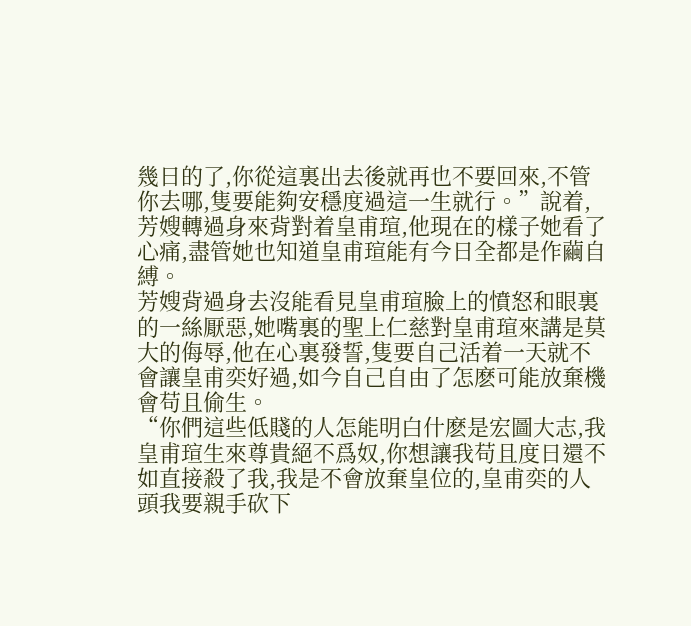幾日的了,你從這裏出去後就再也不要回來,不管你去哪,隻要能夠安穩度過這一生就行。”說着,芳嫂轉過身來背對着皇甫瑄,他現在的樣子她看了心痛,盡管她也知道皇甫瑄能有今日全都是作繭自縛。
芳嫂背過身去沒能看見皇甫瑄臉上的憤怒和眼裏的一絲厭惡,她嘴裏的聖上仁慈對皇甫瑄來講是莫大的侮辱,他在心裏發誓,隻要自己活着一天就不會讓皇甫奕好過,如今自己自由了怎麽可能放棄機會苟且偷生。
“你們這些低賤的人怎能明白什麽是宏圖大志,我皇甫瑄生來尊貴絕不爲奴,你想讓我苟且度日還不如直接殺了我,我是不會放棄皇位的,皇甫奕的人頭我要親手砍下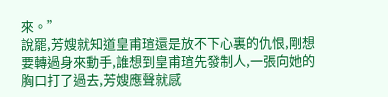來。”
說罷,芳嫂就知道皇甫瑄還是放不下心裏的仇恨,剛想要轉過身來動手,誰想到皇甫瑄先發制人,一張向她的胸口打了過去,芳嫂應聲就感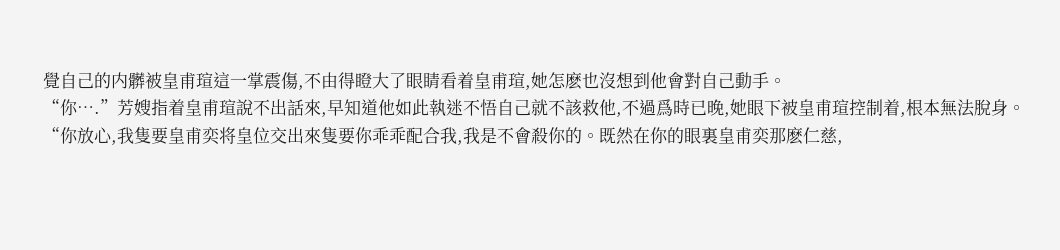覺自己的内髒被皇甫瑄這一掌震傷,不由得瞪大了眼睛看着皇甫瑄,她怎麽也沒想到他會對自己動手。
“你….”芳嫂指着皇甫瑄說不出話來,早知道他如此執迷不悟自己就不該救他,不過爲時已晚,她眼下被皇甫瑄控制着,根本無法脫身。
“你放心,我隻要皇甫奕将皇位交出來隻要你乖乖配合我,我是不會殺你的。既然在你的眼裏皇甫奕那麽仁慈,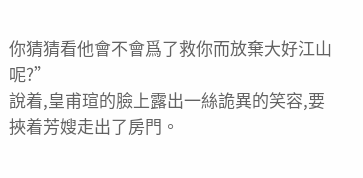你猜猜看他會不會爲了救你而放棄大好江山呢?”
說着,皇甫瑄的臉上露出一絲詭異的笑容,要挾着芳嫂走出了房門。